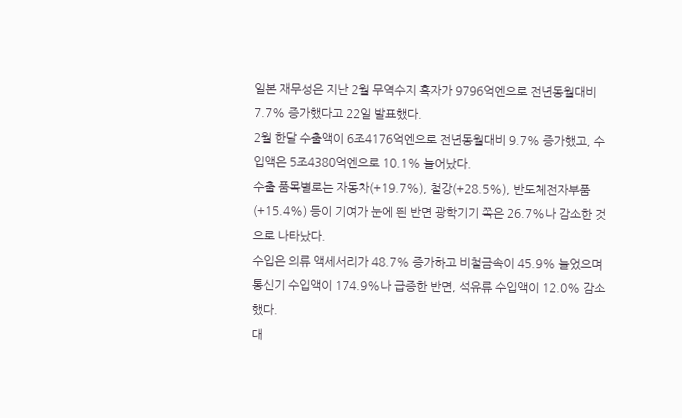일본 재무성은 지난 2월 무역수지 흑자가 9796억엔으로 전년동월대비 7.7% 증가했다고 22일 발표했다.
2월 한달 수출액이 6조4176억엔으로 전년동월대비 9.7% 증가했고, 수입액은 5조4380억엔으로 10.1% 늘어났다.
수출 품목별로는 자동차(+19.7%), 철강(+28.5%), 반도체전자부품(+15.4%) 등이 기여가 눈에 띈 반면 광학기기 쪽은 26.7%나 감소한 것으로 나타났다.
수입은 의류 액세서리가 48.7% 증가하고 비철금속이 45.9% 늘었으며 통신기 수입액이 174.9%나 급증한 반면, 석유류 수입액이 12.0% 감소했다.
대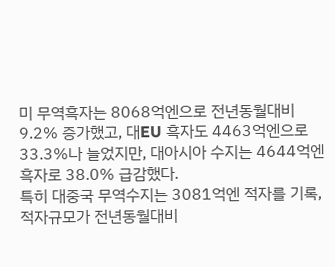미 무역흑자는 8068억엔으로 전년동월대비 9.2% 증가했고, 대EU 흑자도 4463억엔으로 33.3%나 늘었지만, 대아시아 수지는 4644억엔 흑자로 38.0% 급감했다.
특히 대중국 무역수지는 3081억엔 적자를 기록, 적자규모가 전년동월대비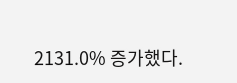2131.0% 증가했다.